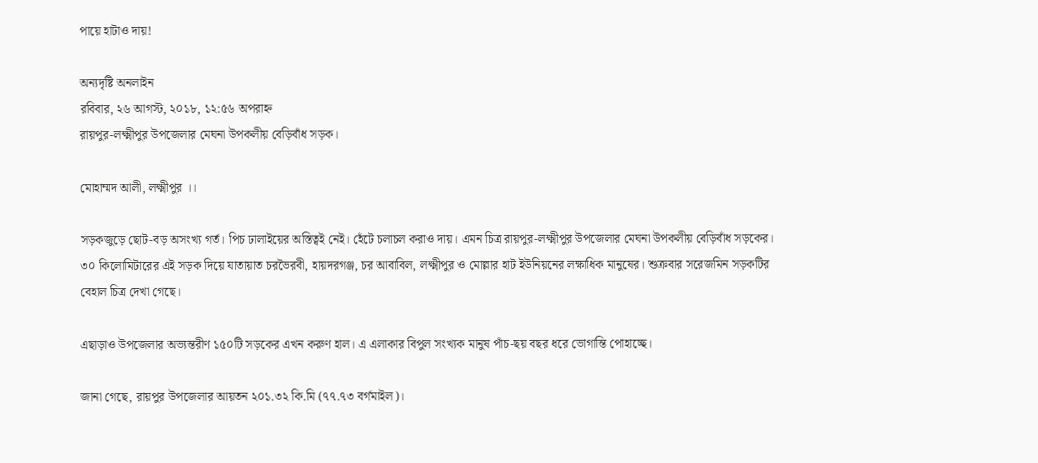পায়ে হাটাও দায়!

অন্যদৃষ্টি অনলাইন
রবিবার, ২৬ আগস্ট, ২০১৮, ১২:৫৬ অপরাহ্ন
রায়পুর-লক্ষ্মীপুর উপজেলার মেঘনা উপকলীয় বেড়িবাঁধ সড়ক।

মোহাম্মদ আলী, লক্ষ্মীপুর ।।

সড়কজুড়ে ছোট-বড় অসংখ্য গর্ত। পিচ ঢালাইয়ের অস্তিত্বই নেই। হেঁটে চলাচল করাও দায়। এমন চিত্র রায়পুর-লক্ষ্মীপুর উপজেলার মেঘনা উপকলীয় বেড়িবাঁধ সড়কের। ৩০ কিলোমিটারের এই সড়ক দিয়ে যাতায়াত চরভৈরবী, হায়দরগঞ্জ, চর আবাবিল, লক্ষ্মীপুর ও মোল্লার হাট ইউনিয়নের লক্ষাধিক মানুষের। শুক্রবার সরেজমিন সড়কটির বেহাল চিত্র দেখা গেছে।

এছাড়াও উপজেলার অভ্যন্তরীণ ১৫০টি সড়কের এখন করুণ হাল। এ এলাকার বিপুল সংখ্যক মানুষ পাঁচ-ছয় বছর ধরে ভোগান্তি পোহাচ্ছে।

জানা গেছে, রায়পুর উপজেলার আয়তন ২০১.৩২ কি.মি (৭৭.৭৩ বর্গমাইল)।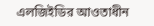এলজিইডির আওতাধীন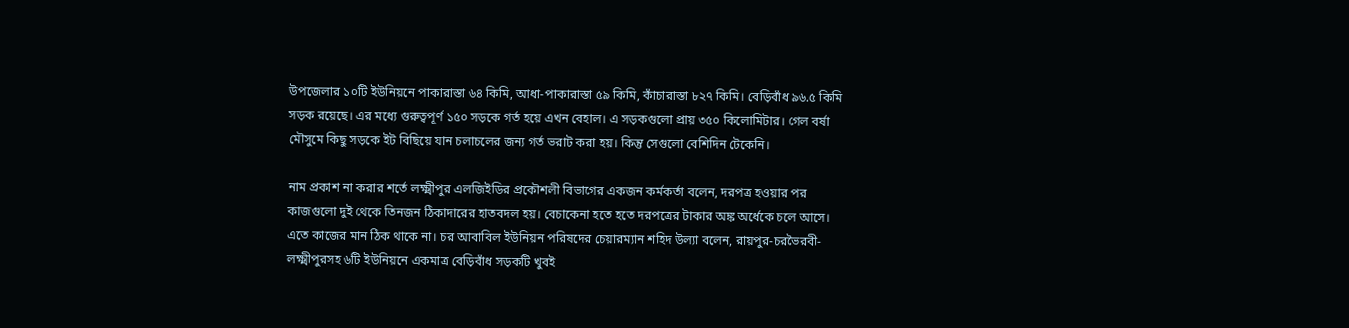উপজেলার ১০টি ইউনিয়নে পাকারাস্তা ৬৪ কিমি, আধা-পাকারাস্তা ৫৯ কিমি, কাঁচারাস্তা ৮২৭ কিমি। বেড়িবাঁধ ৯৬.৫ কিমি সড়ক রয়েছে। এর মধ্যে গুরুত্বপূর্ণ ১৫০ সড়কে গর্ত হয়ে এখন বেহাল। এ সড়কগুলো প্রায় ৩৫০ কিলোমিটার। গেল বর্ষা মৌসুমে কিছু সড়কে ইট বিছিয়ে যান চলাচলের জন্য গর্ত ভরাট করা হয়। কিন্তু সেগুলো বেশিদিন টেকেনি।

নাম প্রকাশ না করার শর্তে লক্ষ্মীপুর এলজিইডির প্রকৌশলী বিভাগের একজন কর্মকর্তা বলেন, দরপত্র হওয়ার পর কাজগুলো দুই থেকে তিনজন ঠিকাদারের হাতবদল হয়। বেচাকেনা হতে হতে দরপত্রের টাকার অঙ্ক অর্ধেকে চলে আসে। এতে কাজের মান ঠিক থাকে না। চর আবাবিল ইউনিয়ন পরিষদের চেয়ারম্যান শহিদ উল্যা বলেন, রায়পুর-চরভৈরবী-লক্ষ্মীপুরসহ ৬টি ইউনিয়নে একমাত্র বেড়িবাঁধ সড়কটি খুবই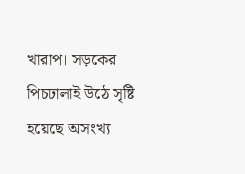খারাপ। সড়কের পিচঢালাই উঠে সৃষ্টি হয়েছে অসংখ্য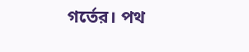গর্তের। পথ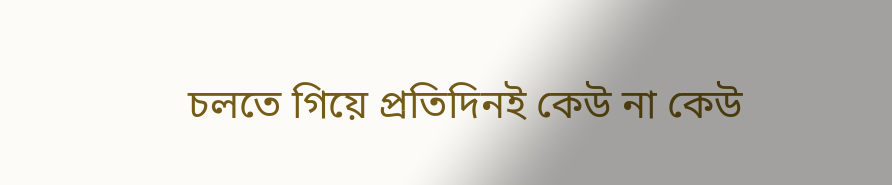চলতে গিয়ে প্রতিদিনই কেউ না কেউ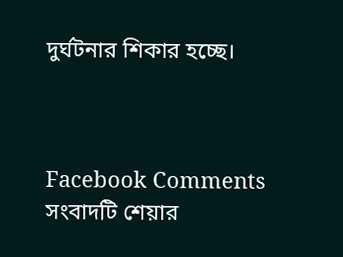দুর্ঘটনার শিকার হচ্ছে।



Facebook Comments
সংবাদটি শেয়ার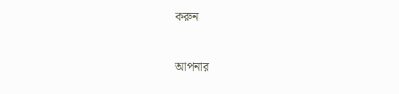করুন


আপনার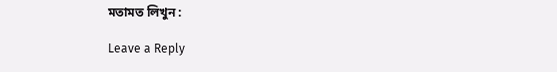মতামত লিখুন :

Leave a Reply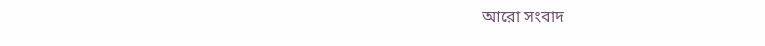আরো সংবাদ